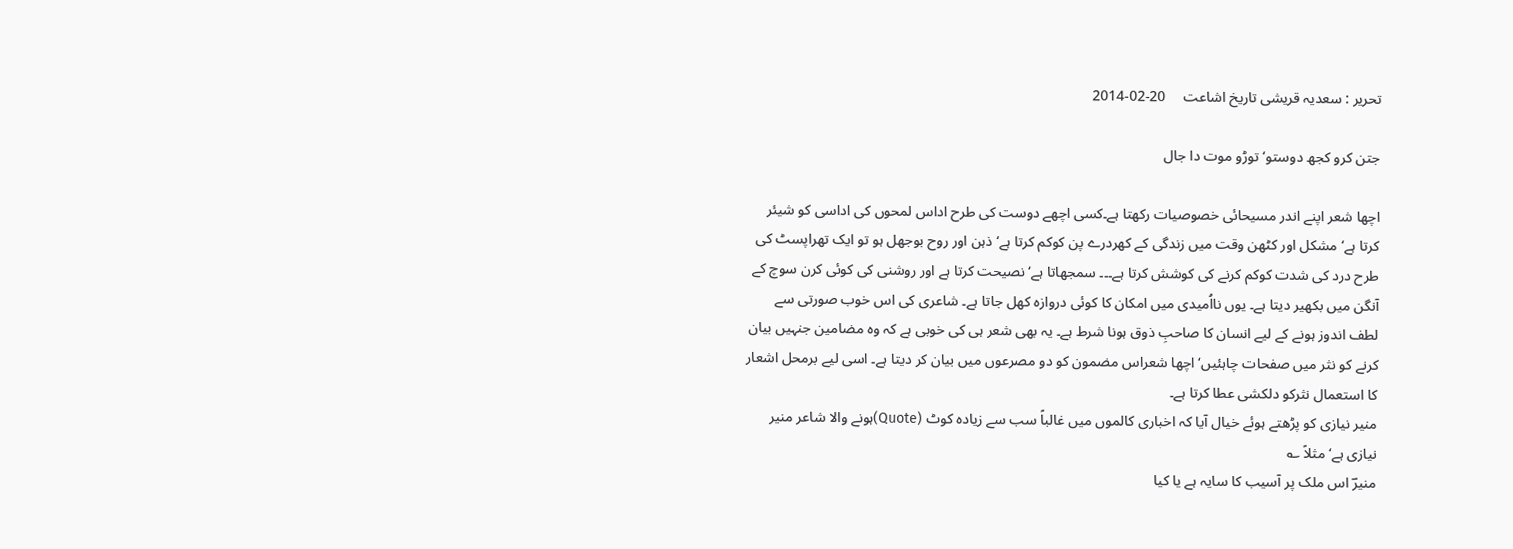تحریر : سعدیہ قریشی تاریخ اشاعت     20-02-2014

جتن کرو کجھ دوستو‘توڑو موت دا جال

اچھا شعر اپنے اندر مسیحائی خصوصیات رکھتا ہے۔کسی اچھے دوست کی طرح اداس لمحوں کی اداسی کو شیئر کرتا ہے‘ مشکل اور کٹھن وقت میں زندگی کے کھردرے پن کوکم کرتا ہے‘ ذہن اور روح بوجھل ہو تو ایک تھراپسٹ کی طرح درد کی شدت کوکم کرنے کی کوشش کرتا ہے۔۔۔ سمجھاتا ہے‘ نصیحت کرتا ہے اور روشنی کی کوئی کرن سوچ کے آنگن میں بکھیر دیتا ہے۔ یوں نااُمیدی میں امکان کا کوئی دروازہ کھل جاتا ہے۔ شاعری کی اس خوب صورتی سے لطف اندوز ہونے کے لیے انسان کا صاحبِ ذوق ہونا شرط ہے۔ یہ بھی شعر ہی کی خوبی ہے کہ وہ مضامین جنہیں بیان کرنے کو نثر میں صفحات چاہئیں‘ اچھا شعراس مضمون کو دو مصرعوں میں بیان کر دیتا ہے۔ اسی لیے برمحل اشعار کا استعمال نثرکو دلکشی عطا کرتا ہے۔
منیر نیازی کو پڑھتے ہوئے خیال آیا کہ اخباری کالموں میں غالباً سب سے زیادہ کوٹ (Quote)ہونے والا شاعر منیر نیازی ہے‘ مثلاً ؎
منیرؔ اس ملک پر آسیب کا سایہ ہے یا کیا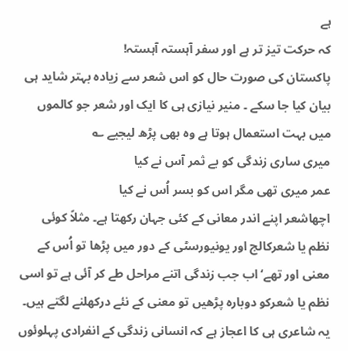ہے
کہ حرکت تیز تر ہے اور سفر آہستہ آہستہ!
پاکستان کی صورت حال کو اس شعر سے زیادہ بہتر شاید ہی بیان کیا جا سکے ۔ منیر نیازی ہی کا ایک اور شعر جو کالموں میں بہت استعمال ہوتا ہے وہ بھی پڑھ لیجیے ؎
میری ساری زندگی کو بے ثمر آس نے کیا
عمر میری تھی مگر اس کو بسر اُس نے کیا
اچھاشعر اپنے اندر معانی کے کئی جہان رکھتا ہے۔ مثلاً کوئی نظم یا شعرکالج اور یونیورسٹی کے دور میں پڑھا تو اُس کے معنی اور تھے‘ اب جب زندگی اتنے مراحل طے کر آئی ہے تو اسی نظم یا شعرکو دوبارہ پڑھیں تو معنی کے نئے درکھلنے لگتے ہیں۔ یہ شاعری ہی کا اعجاز ہے کہ انسانی زندگی کے انفرادی پہلوئوں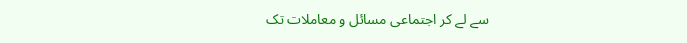سے لے کر اجتماعی مسائل و معاملات تک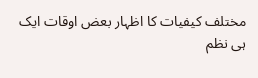مختلف کیفیات کا اظہار بعض اوقات ایک ہی نظم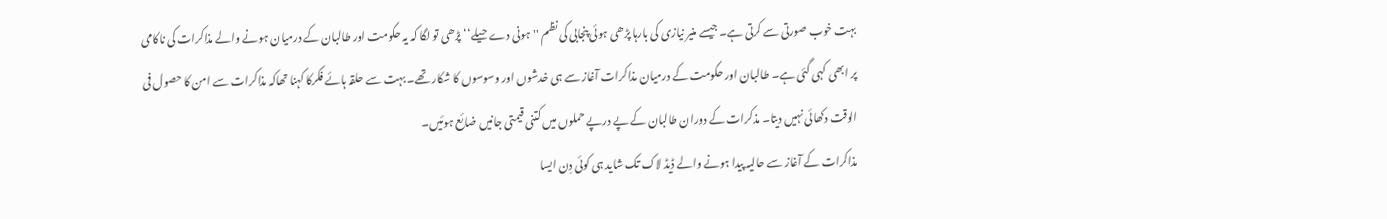بہت خوب صورتی سے کرتی ہے۔ جیسے منیر نیازی کی بارہا پڑھی ہوئی پنجابی کی نظم ''ہونی دے حیلے‘‘ پڑھی تو لگا کہ یہ حکومت اور طالبان کے درمیان ہونے والے مذاکرات کی ناکامی پر ابھی کہی گئی ہے۔ طالبان اور حکومت کے درمیان مذاکرات آغاز سے ہی خدشوں اور وسوسوں کا شکار تھے۔ بہت سے حلقہ ہائے فکرکا کہنا تھاکہ مذاکرات سے امن کا حصول فی الوقت دکھائی نہیں دیتا۔ مذکرات کے دوران طالبان کے پے درپے حملوں میں کتنی قیمتی جانیں ضائع ہوئیں۔
مذاکرات کے آغاز سے حالیہ پیدا ہونے والے ڈیڈ لاک تک شاید ہی کوئی دِن ایسا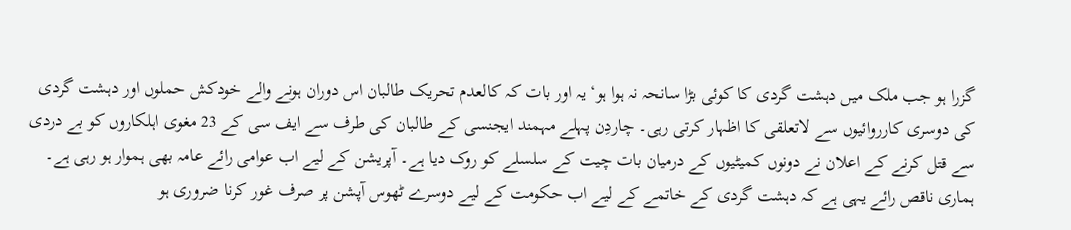گزرا ہو جب ملک میں دہشت گردی کا کوئی بڑا سانحہ نہ ہوا ہو‘ یہ اور بات کہ کالعدم تحریک طالبان اس دوران ہونے والے خودکش حملوں اور دہشت گردی کی دوسری کارروائیوں سے لاتعلقی کا اظہار کرتی رہی۔ چاردِن پہلے مہمند ایجنسی کے طالبان کی طرف سے ایف سی کے 23 مغوی اہلکاروں کو بے دردی سے قتل کرنے کے اعلان نے دونوں کمیٹیوں کے درمیان بات چیت کے سلسلے کو روک دیا ہے۔ آپریشن کے لیے اب عوامی رائے عامہ بھی ہموار ہو رہی ہے۔ ہماری ناقص رائے یہی ہے کہ دہشت گردی کے خاتمے کے لیے اب حکومت کے لیے دوسرے ٹھوس آپشن پر صرف غور کرنا ضروری ہو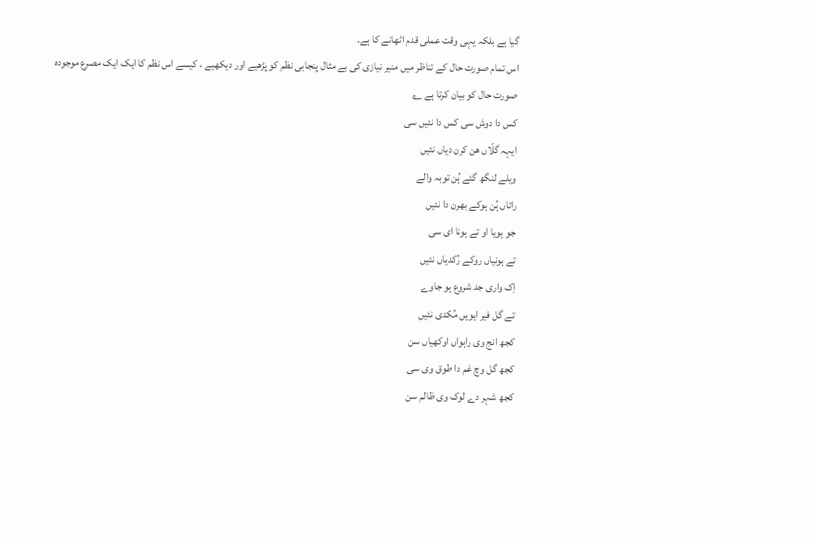گیا ہے بلکہ یہی وقت عملی قدم اٹھانے کا ہے۔
اس تمام صورت حال کے تناظر میں منیر نیازی کی بے مثال پنجابی نظم کو پڑھیے اور دیکھیے ، کیسے اس نظم کا ایک ایک مصرع موجودہ صورت حال کو بیان کرتا ہے ؎
کس دا دوش سی کس دا نئیں سی
ایہہ گلّاں ھن کرن دیاں نئیں
ویلے لنگھ گئے ہُن توبہ والے
راتاں ہُن ہوکے بھرن دا نئیں
جو ہویا او تے ہونا ای سی
تے ہونیاں روکے رُکدیاں نئیں
اِک واری جد شروع ہو جاوے
تے گل فیر ایویں مُکدی نئیں
کجھ انج وی راہواں اوکھیاں سن
کجھ گل وچ غم دا طوق وی سی
کجھ شہر دے لوک وی ظالم سن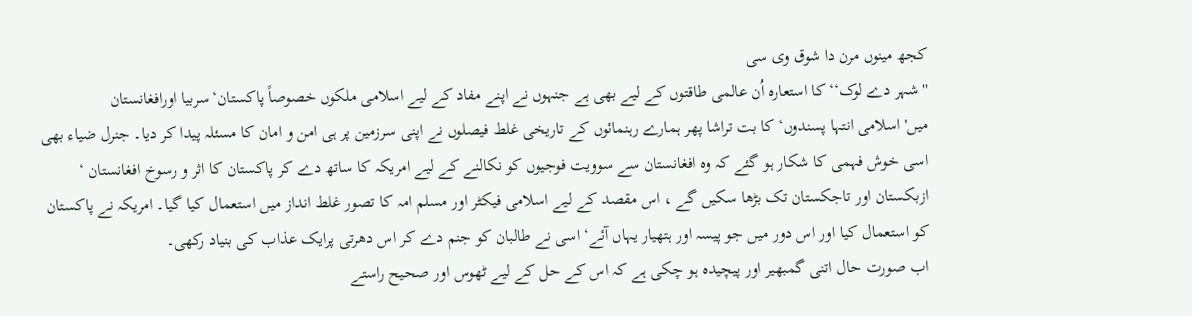کجھ مینوں مرن دا شوق وی سی
''شہر دے لوک‘‘کا استعارہ اُن عالمی طاقتوں کے لیے بھی ہے جنہوں نے اپنے مفاد کے لیے اسلامی ملکوں خصوصاً پاکستان‘سربیا اورافغانستان میں'اسلامی انتہا پسندوں‘کا بت تراشا پھر ہمارے رہنمائوں کے تاریخی غلط فیصلوں نے اپنی سرزمین پر ہی امن و امان کا مسئلہ پیدا کر دیا۔ جنرل ضیاء بھی اسی خوش فہمی کا شکار ہو گئے کہ وہ افغانستان سے سوویت فوجیوں کو نکالنے کے لیے امریکہ کا ساتھ دے کر پاکستان کا اثر و رسوخ افغانستان ‘ ازبکستان اور تاجکستان تک بڑھا سکیں گے ، اس مقصد کے لیے اسلامی فیکٹر اور مسلم امہ کا تصور غلط انداز میں استعمال کیا گیا۔ امریکہ نے پاکستان کو استعمال کیا اور اس دور میں جو پیسہ اور ہتھیار یہاں آئے‘ اسی نے طالبان کو جنم دے کر اس دھرتی پرایک عذاب کی بنیاد رکھی۔
اب صورت حال اتنی گمبھیر اور پیچیدہ ہو چکی ہے کہ اس کے حل کے لیے ٹھوس اور صحیح راستے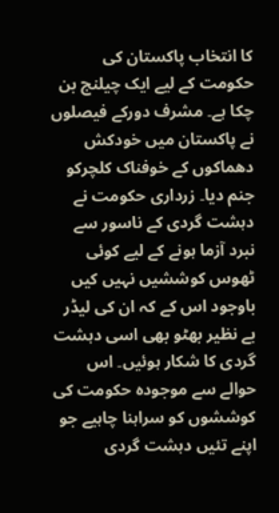کا انتخاب پاکستان کی حکومت کے لیے ایک چیلنج بن چکا ہے۔ مشرف دورکے فیصلوں نے پاکستان میں خودکش دھماکوں کے خوفناک کلچرکو جنم دیا۔ زرداری حکومت نے دہشت گردی کے ناسور سے نبرد آزما ہونے کے لیے کوئی ٹھوس کوششیں نہیں کیں باوجود اس کے کہ ان کی لیڈر بے نظیر بھٹو بھی اسی دہشت گردی کا شکار ہوئیں۔ اس حوالے سے موجودہ حکومت کی کوششوں کو سراہنا چاہیے جو اپنے تئیں دہشت گردی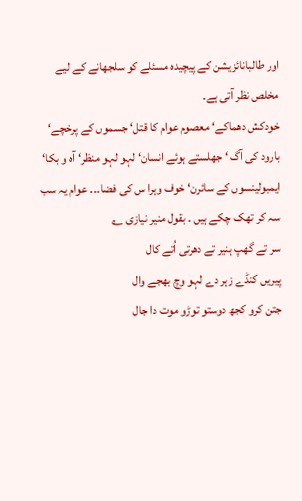اور طالبانائزیشن کے پیچیدہ مسئلے کو سلجھانے کے لیے مخلص نظر آتی ہے۔
خودکش دھماکے‘ معصوم عوام کا قتل‘ جسموں کے پرخچے‘ بارود کی آگ ‘ جھلستے ہوئے انسان‘ لہو لہو منظر‘ آہ و بکا‘ ایمبولینسوں کے سائرن‘ خوف وہرا س کی فضا۔۔۔ عوام یہ سب سہ کر تھک چکے ہیں ۔ بقول منیر نیازی ؎
سر تے گھپ ہنیر تے دھرتی اُتے کال
پیریں کنڈے زہر دے لہو وِچ بھجے وال
جتن کرو کجھ دوستو توڑو موت دا جال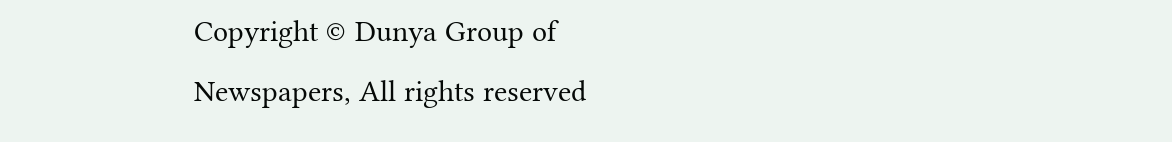Copyright © Dunya Group of Newspapers, All rights reserved